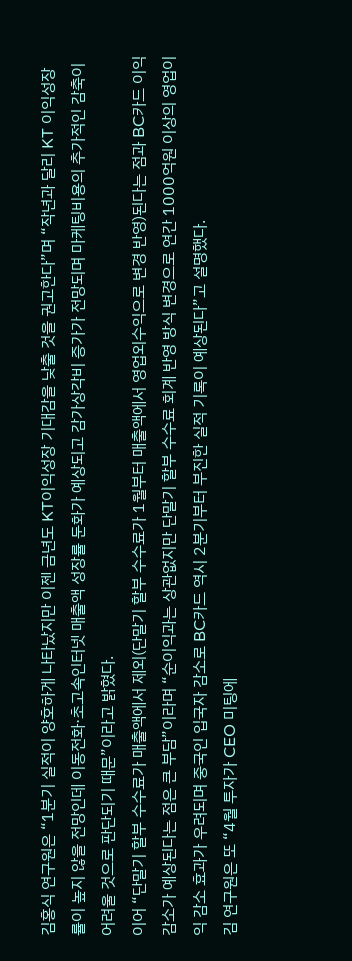김홍식 연구원은 “1분기 실적이 양호하게 나타났지만 이젠 금년도 KT이익성장 기대감을 낮출 것을 권고한다”며 “작년과 달리 KT 이익성장률이 높지 않을 전망인데 이동전화·초고속인터넷 매출액 성장률 둔화가 예상되고 감가상각비 증가가 전망되며 마케팅비용의 추가적인 감축이 어려울 것으로 판단되기 때문”이라고 밝혔다.
이어 “단말기 할부 수수료가 매출액에서 제외(단말기 할부 수수료가 1월부터 매출액에서 영업외수익으로 변경 반영)된다는 점과 BC카드 이익 감소가 예상된다는 점은 큰 부담”이라며 “순이익과는 상관없지만 단말기 할부 수수료 회계 반영 방식 변경으로 연간 1000억원 이상의 영업이익 감소 효과가 우려되며 중국인 입국자 감소로 BC카드 역시 2분기부터 부진한 실적 기록이 예상된다”고 설명했다.
김 연구원은 또 “4월 투자가 CEO 미팅에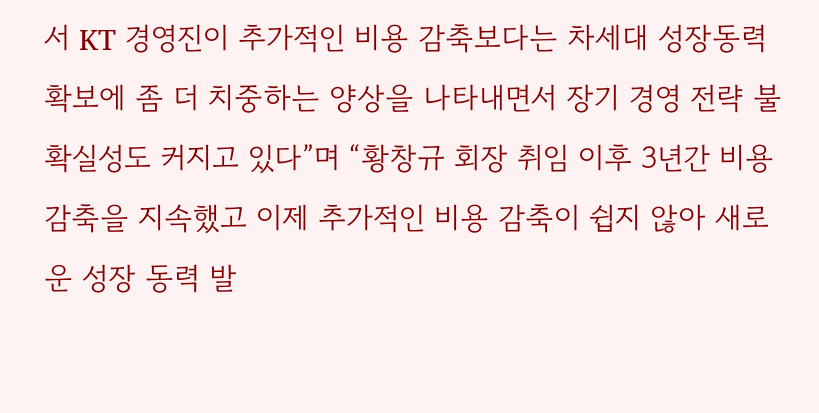서 KT 경영진이 추가적인 비용 감축보다는 차세대 성장동력 확보에 좀 더 치중하는 양상을 나타내면서 장기 경영 전략 불확실성도 커지고 있다”며 “황창규 회장 취임 이후 3년간 비용감축을 지속했고 이제 추가적인 비용 감축이 쉽지 않아 새로운 성장 동력 발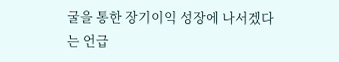굴을 통한 장기이익 성장에 나서겠다는 언급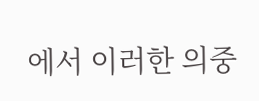에서 이러한 의중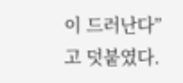이 드러난다”고 덧붙였다.